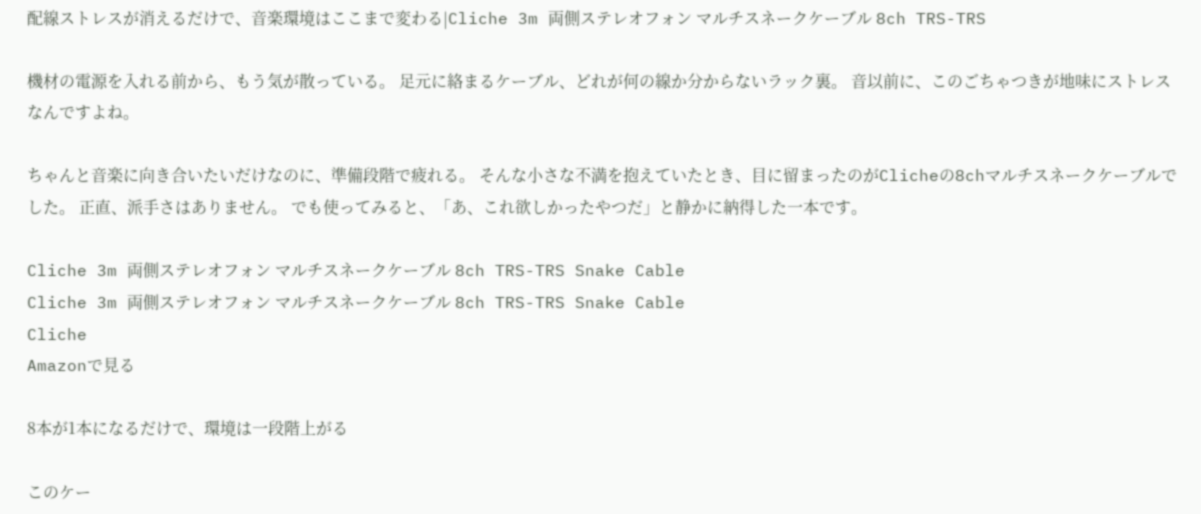配線ストレスが消えるだけで、音楽環境はここまで変わる|Cliche 3m 両側ステレオフォン マルチスネークケーブル 8ch TRS-TRS

機材の電源を入れる前から、もう気が散っている。 足元に絡まるケーブル、どれが何の線か分からないラック裏。 音以前に、このごちゃつきが地味にストレスなんですよね。

ちゃんと音楽に向き合いたいだけなのに、準備段階で疲れる。 そんな小さな不満を抱えていたとき、目に留まったのがClicheの8chマルチスネークケーブルでした。 正直、派手さはありません。 でも使ってみると、「あ、これ欲しかったやつだ」と静かに納得した一本です。

Cliche 3m 両側ステレオフォン マルチスネークケーブル 8ch TRS-TRS Snake Cable
Cliche 3m 両側ステレオフォン マルチスネークケーブル 8ch TRS-TRS Snake Cable
Cliche
Amazonで見る

8本が1本になるだけで、環境は一段階上がる

このケー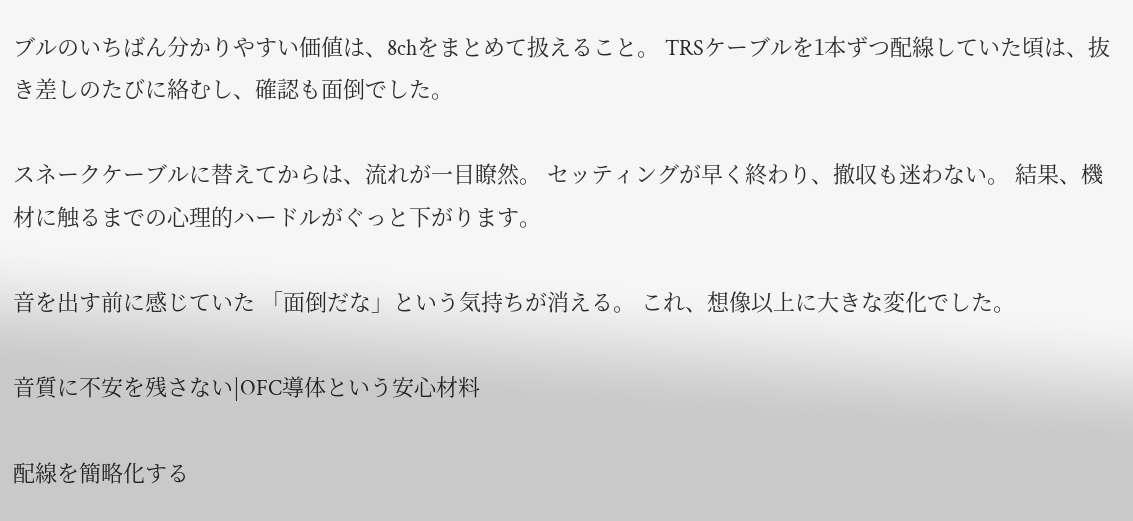ブルのいちばん分かりやすい価値は、8chをまとめて扱えること。 TRSケーブルを1本ずつ配線していた頃は、抜き差しのたびに絡むし、確認も面倒でした。

スネークケーブルに替えてからは、流れが一目瞭然。 セッティングが早く終わり、撤収も迷わない。 結果、機材に触るまでの心理的ハードルがぐっと下がります。

音を出す前に感じていた 「面倒だな」という気持ちが消える。 これ、想像以上に大きな変化でした。

音質に不安を残さない|OFC導体という安心材料

配線を簡略化する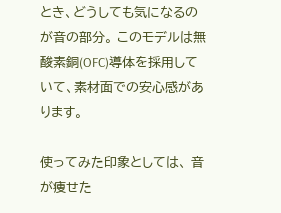とき、どうしても気になるのが音の部分。 このモデルは無酸素銅(OFC)導体を採用していて、素材面での安心感があります。

使ってみた印象としては、 音が痩せた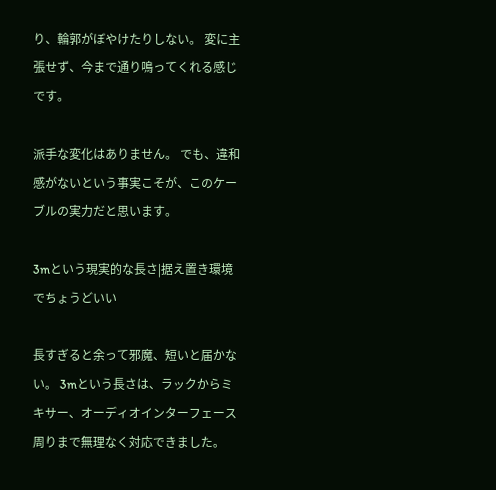り、輪郭がぼやけたりしない。 変に主張せず、今まで通り鳴ってくれる感じです。

派手な変化はありません。 でも、違和感がないという事実こそが、このケーブルの実力だと思います。

3mという現実的な長さ|据え置き環境でちょうどいい

長すぎると余って邪魔、短いと届かない。 3mという長さは、ラックからミキサー、オーディオインターフェース周りまで無理なく対応できました。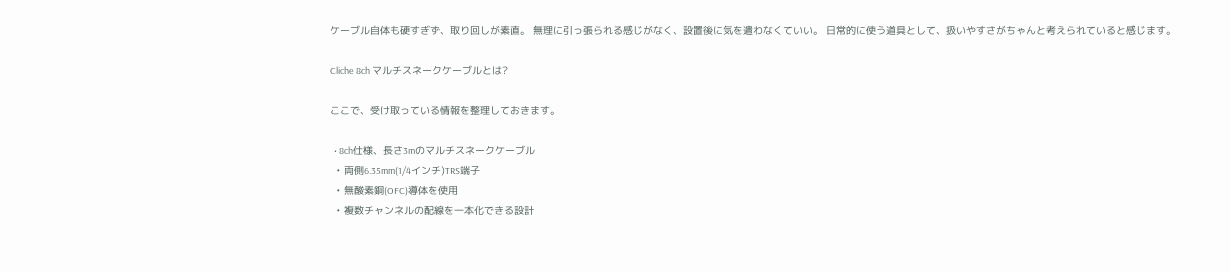ケーブル自体も硬すぎず、取り回しが素直。 無理に引っ張られる感じがなく、設置後に気を遣わなくていい。 日常的に使う道具として、扱いやすさがちゃんと考えられていると感じます。

Cliche 8ch マルチスネークケーブルとは?

ここで、受け取っている情報を整理しておきます。

  • 8ch仕様、長さ3mのマルチスネークケーブル
  • 両側6.35mm(1/4インチ)TRS端子
  • 無酸素銅(OFC)導体を使用
  • 複数チャンネルの配線を一本化できる設計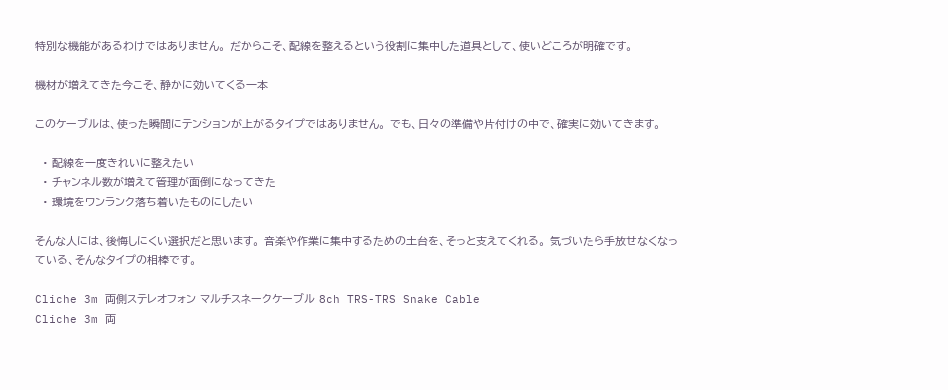特別な機能があるわけではありません。 だからこそ、配線を整えるという役割に集中した道具として、使いどころが明確です。

機材が増えてきた今こそ、静かに効いてくる一本

このケーブルは、使った瞬間にテンションが上がるタイプではありません。 でも、日々の準備や片付けの中で、確実に効いてきます。

  • 配線を一度きれいに整えたい
  • チャンネル数が増えて管理が面倒になってきた
  • 環境をワンランク落ち着いたものにしたい

そんな人には、後悔しにくい選択だと思います。 音楽や作業に集中するための土台を、そっと支えてくれる。 気づいたら手放せなくなっている、そんなタイプの相棒です。

Cliche 3m 両側ステレオフォン マルチスネークケーブル 8ch TRS-TRS Snake Cable
Cliche 3m 両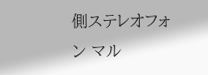側ステレオフォン マル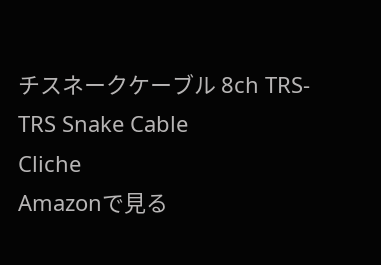チスネークケーブル 8ch TRS-TRS Snake Cable
Cliche
Amazonで見る